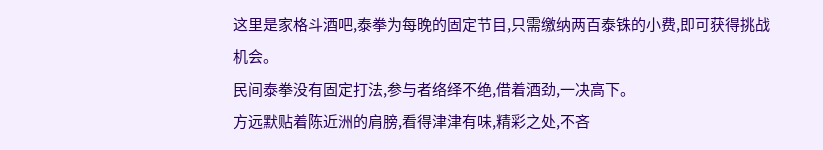这里是家格斗酒吧,泰拳为每晚的固定节目,只需缴纳两百泰铢的小费,即可获得挑战机会。
民间泰拳没有固定打法,参与者络绎不绝,借着酒劲,一决高下。
方远默贴着陈近洲的肩膀,看得津津有味,精彩之处,不吝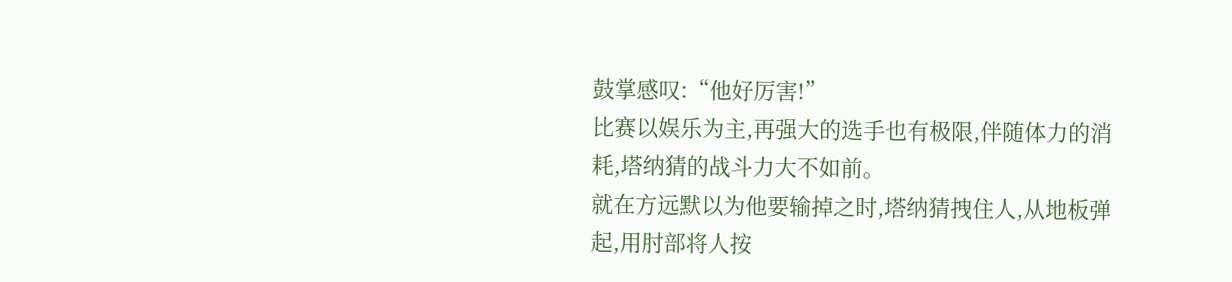鼓掌感叹:“他好厉害!”
比赛以娱乐为主,再强大的选手也有极限,伴随体力的消耗,塔纳猜的战斗力大不如前。
就在方远默以为他要输掉之时,塔纳猜拽住人,从地板弹起,用肘部将人按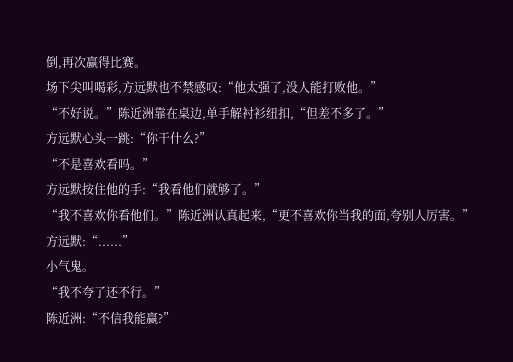倒,再次赢得比赛。
场下尖叫喝彩,方远默也不禁感叹:“他太强了,没人能打败他。”
“不好说。”陈近洲靠在桌边,单手解衬衫纽扣,“但差不多了。”
方远默心头一跳:“你干什么?”
“不是喜欢看吗。”
方远默按住他的手:“我看他们就够了。”
“我不喜欢你看他们。”陈近洲认真起来,“更不喜欢你当我的面,夸别人厉害。”
方远默:“......”
小气鬼。
“我不夸了还不行。”
陈近洲:“不信我能赢?”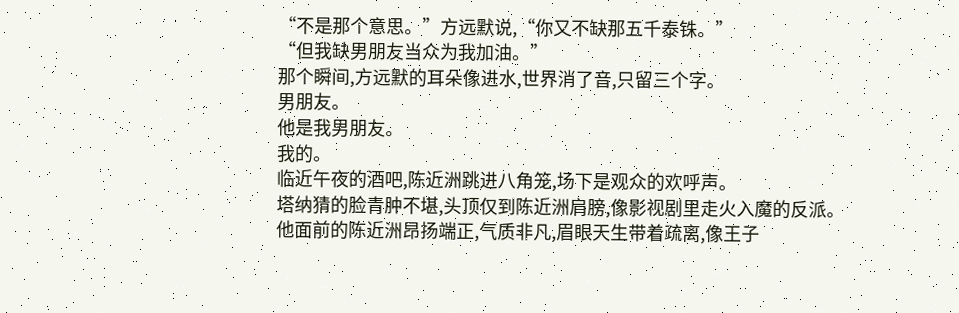“不是那个意思。”方远默说,“你又不缺那五千泰铢。”
“但我缺男朋友当众为我加油。”
那个瞬间,方远默的耳朵像进水,世界消了音,只留三个字。
男朋友。
他是我男朋友。
我的。
临近午夜的酒吧,陈近洲跳进八角笼,场下是观众的欢呼声。
塔纳猜的脸青肿不堪,头顶仅到陈近洲肩膀,像影视剧里走火入魔的反派。
他面前的陈近洲昂扬端正,气质非凡,眉眼天生带着疏离,像王子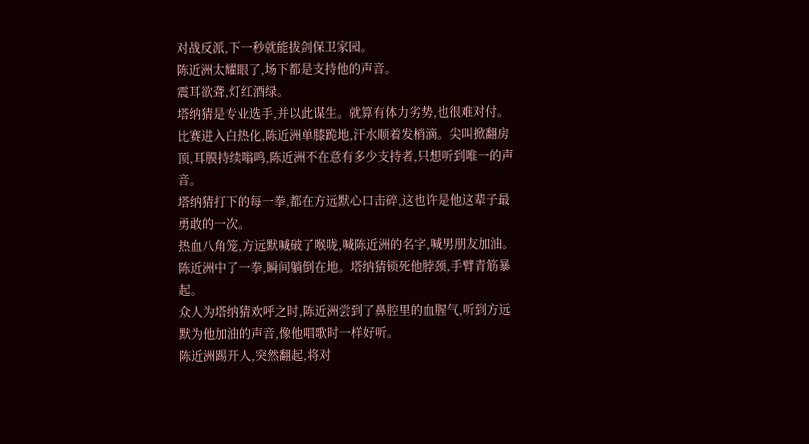对战反派,下一秒就能拔剑保卫家园。
陈近洲太耀眼了,场下都是支持他的声音。
震耳欲聋,灯红酒绿。
塔纳猜是专业选手,并以此谋生。就算有体力劣势,也很难对付。
比赛进入白热化,陈近洲单膝跪地,汗水顺着发梢滴。尖叫掀翻房顶,耳膜持续嗡鸣,陈近洲不在意有多少支持者,只想听到唯一的声音。
塔纳猜打下的每一拳,都在方远默心口击碎,这也许是他这辈子最勇敢的一次。
热血八角笼,方远默喊破了喉咙,喊陈近洲的名字,喊男朋友加油。
陈近洲中了一拳,瞬间躺倒在地。塔纳猜锁死他脖颈,手臂青筋暴起。
众人为塔纳猜欢呼之时,陈近洲尝到了鼻腔里的血腥气,听到方远默为他加油的声音,像他唱歌时一样好听。
陈近洲踢开人,突然翻起,将对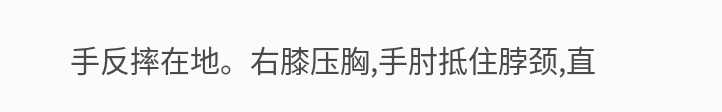手反摔在地。右膝压胸,手肘抵住脖颈,直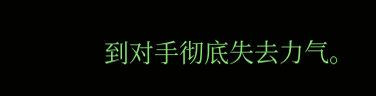到对手彻底失去力气。